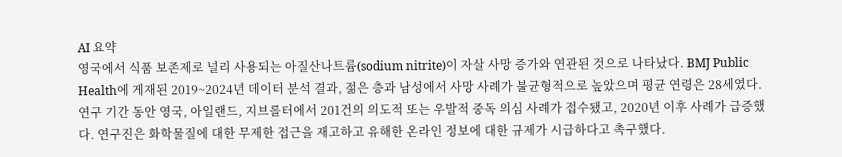AI 요약
영국에서 식품 보존제로 널리 사용되는 아질산나트륨(sodium nitrite)이 자살 사망 증가와 연관된 것으로 나타났다. BMJ Public Health에 게재된 2019~2024년 데이터 분석 결과, 젊은 층과 남성에서 사망 사례가 불균형적으로 높았으며 평균 연령은 28세였다. 연구 기간 동안 영국, 아일랜드, 지브롤터에서 201건의 의도적 또는 우발적 중독 의심 사례가 접수됐고, 2020년 이후 사례가 급증했다. 연구진은 화학물질에 대한 무제한 접근을 재고하고 유해한 온라인 정보에 대한 규제가 시급하다고 촉구했다.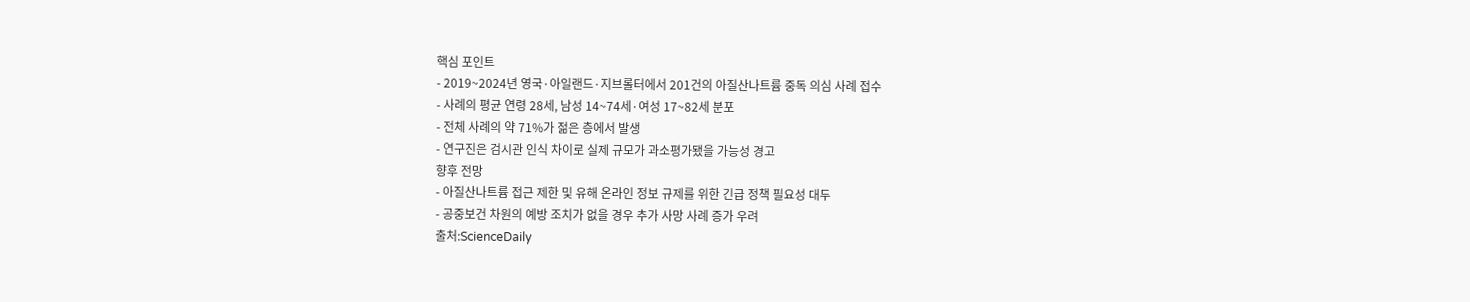핵심 포인트
- 2019~2024년 영국·아일랜드·지브롤터에서 201건의 아질산나트륨 중독 의심 사례 접수
- 사례의 평균 연령 28세, 남성 14~74세·여성 17~82세 분포
- 전체 사례의 약 71%가 젊은 층에서 발생
- 연구진은 검시관 인식 차이로 실제 규모가 과소평가됐을 가능성 경고
향후 전망
- 아질산나트륨 접근 제한 및 유해 온라인 정보 규제를 위한 긴급 정책 필요성 대두
- 공중보건 차원의 예방 조치가 없을 경우 추가 사망 사례 증가 우려
출처:ScienceDaily